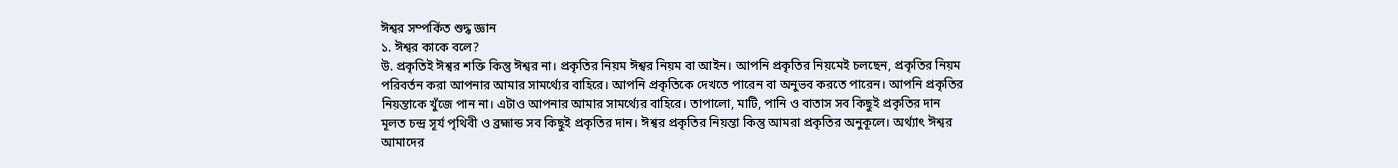ঈশ্বর সম্পর্কিত শুদ্ধ জ্ঞান
১. ঈশ্বর কাকে বলে?
উ. প্রকৃতিই ঈশ্বর শক্তি কিন্তু ঈশ্বর না। প্রকৃতির নিয়ম ঈশ্বর নিয়ম বা আইন। আপনি প্রকৃতির নিয়মেই চলছেন, প্রকৃতির নিয়ম পরিবর্তন করা আপনার আমার সামর্থ্যের বাহিরে। আপনি প্রকৃতিকে দেখতে পারেন বা অনুভব করতে পারেন। আপনি প্রকৃতির নিয়ন্তাকে খুঁজে পান না। এটাও আপনার আমার সামর্থ্যের বাহিরে। তাপালো, মাটি, পানি ও বাতাস সব কিছুই প্রকৃতির দান মূলত চন্দ্র সূর্য পৃথিবী ও ব্রহ্মান্ড সব কিছুই প্রকৃতির দান। ঈশ্বর প্রকৃতির নিয়ন্তা কিন্তু আমরা প্রকৃতির অনুকূলে। অর্থ্যাৎ ঈশ্বর আমাদের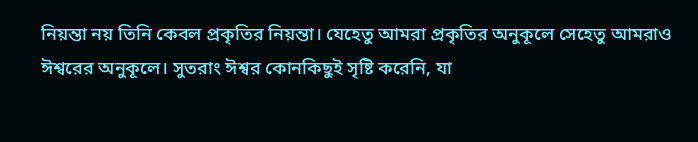নিয়ন্তা নয় তিনি কেবল প্রকৃতির নিয়ন্তা। যেহেতু আমরা প্রকৃতির অনুকূলে সেহেতু আমরাও ঈশ্বরের অনুকূলে। সুতরাং ঈশ্বর কোনকিছুই সৃষ্টি করেনি, যা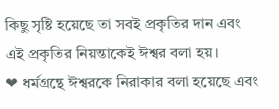কিছু সৃষ্টি হয়েছে তা সবই প্রকৃতির দান এবং এই প্রকৃতির নিয়ন্তাকেই ঈশ্বর বলা হয়।
❤ ধর্মগ্রন্থে ঈশ্বরকে নিরাকার বলা হয়েছে এবং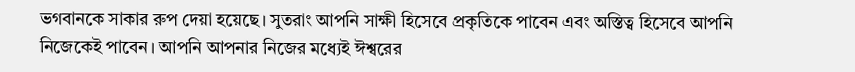ভগবানকে সাকার রুপ দেয়া হয়েছে। সুতরাং আপনি সাক্ষী হিসেবে প্রকৃতিকে পাবেন এবং অস্তিত্ব হিসেবে আপনি নিজেকেই পাবেন। আপনি আপনার নিজের মধ্যেই ঈশ্বরের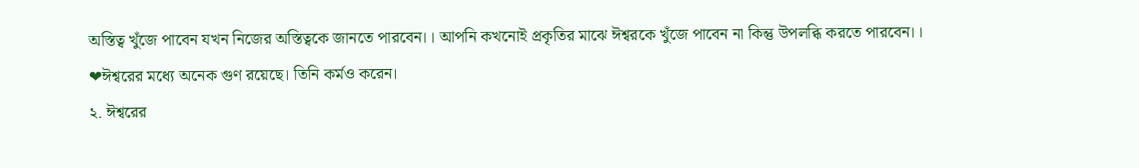অস্তিত্ব খুঁজে পাবেন যখন নিজের অস্তিত্বকে জানতে পারবেন।। আপনি কখনোই প্রকৃতির মাঝে ঈশ্বরকে খুঁজে পাবেন না কিন্তু উপলব্ধি করতে পারবেন।।
❤ঈশ্বরের মধ্যে অনেক গুণ রয়েছে। তিনি কর্মও করেন।
২. ঈশ্বরের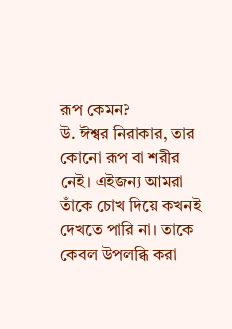রূপ কেমন?
উ. ঈশ্বর নিরাকার, তার কোনো রূপ বা শরীর নেই। এইজন্য আমরা তাঁকে চোখ দিয়ে কখনই দেখতে পারি না। তাকে কেবল উপলব্ধি করা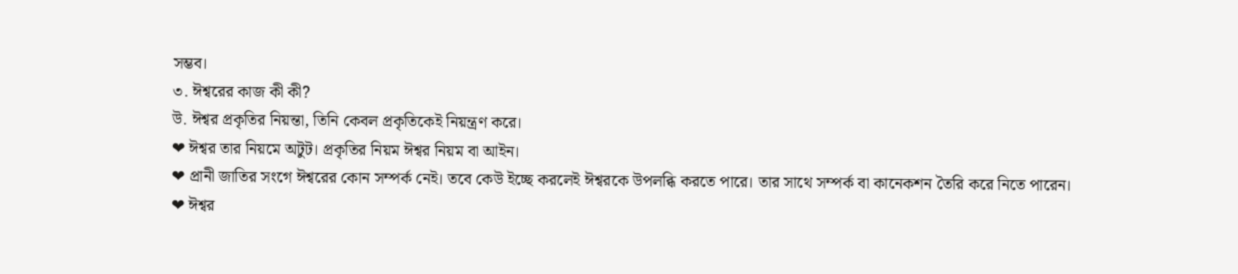সম্ভব।
৩. ঈশ্বরের কাজ কী কী?
উ. ঈশ্বর প্রকৃতির নিয়ন্তা, তিনি কেবল প্রকৃতিকেই নিয়ন্ত্রণ করে।
❤ ঈশ্বর তার নিয়মে অটুট। প্রকৃতির নিয়ম ঈশ্বর নিয়ম বা আইন।
❤ প্রানী জাতির সংগে ঈশ্বরের কোন সম্পর্ক নেই। তবে কেউ ইচ্ছে করলেই ঈশ্বরকে উপলব্ধি করতে পারে। তার সাথে সম্পর্ক বা কানেকশন তৈরি করে নিতে পারেন।
❤ ঈশ্বর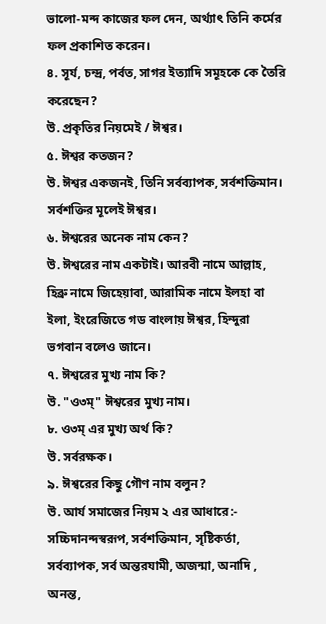ভালো-মন্দ কাজের ফল দেন, অর্থ্যাৎ তিনি কর্মের ফল প্রকাশিত করেন।
৪. সূর্য, চন্দ্র, পর্বত, সাগর ইত্যাদি সমূহকে কে তৈরি করেছেন?
উ. প্রকৃতির নিয়মেই / ঈশ্বর।
৫. ঈশ্বর কতজন?
উ. ঈশ্বর একজনই, তিনি সর্বব্যাপক, সর্বশক্তিমান। সর্বশক্তির মূলেই ঈশ্বর।
৬. ঈশ্বরের অনেক নাম কেন?
উ. ঈশ্বরের নাম একটাই। আরবী নামে আল্লাহ, হিব্রু নামে জিহেয়াবা, আরামিক নামে ইলহা বা ইলা, ইংরেজিতে গড বাংলায় ঈশ্বর, হিন্দুরা ভগবান বলেও জানে।
৭. ঈশ্বরের মুখ্য নাম কি?
উ. "ও৩ম্" ঈশ্বরের মুখ্য নাম।
৮. ও৩ম্ এর মুখ্য অর্থ কি?
উ. সর্বরক্ষক।
৯. ঈশ্বরের কিছু গৌণ নাম বলুন?
উ. আর্য সমাজের নিয়ম ২ এর আধারে:-
সচ্চিদানন্দস্বরূপ, সর্বশক্তিমান, সৃষ্টিকর্তা, সর্বব্যাপক, সর্ব অন্তরযামী, অজন্মা, অনাদি , অনন্ত,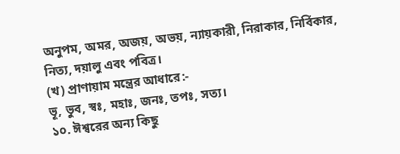অনুপম, অমর, অজয়, অভয়, ন্যায়কারী, নিরাকার, নির্বিকার, নিত্য, দয়ালু এবং পবিত্র।
(খ) প্রাণায়াম মন্ত্রের আধারে:-
ভূ, ভুব, স্বঃ, মহাঃ, জনঃ, তপঃ, সত্য।
১০. ঈশ্বরের অন্য কিছু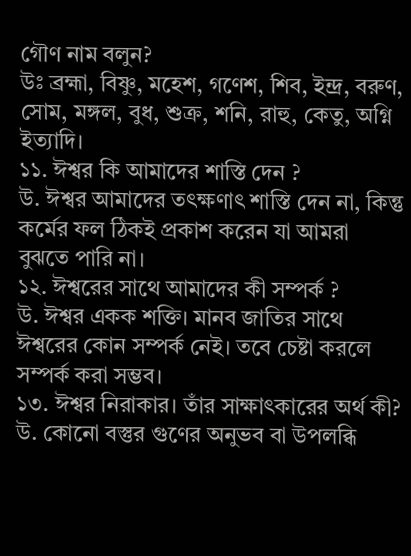গৌণ নাম বলুন?
উঃ ব্রহ্মা, বিষ্ণু, মহেশ, গণেশ, শিব, ইন্দ্র, বরুণ, সোম, মঙ্গল, বুধ, শুক্র, শনি, রাহু, কেতু, অগ্নি ইত্যাদি।
১১. ঈশ্বর কি আমাদের শাস্তি দেন ?
উ. ঈশ্বর আমাদের তৎক্ষণাৎ শাস্তি দেন না, কিন্তু কর্মের ফল ঠিকই প্রকাশ করেন যা আমরা বুঝতে পারি না।
১২. ঈশ্বরের সাথে আমাদের কী সম্পর্ক ?
উ. ঈশ্বর একক শক্তি। মানব জাতির সাথে ঈশ্বরের কোন সম্পর্ক নেই। তবে চেষ্টা করলে সম্পর্ক করা সম্ভব।
১৩. ঈশ্বর নিরাকার। তাঁর সাক্ষাৎকারের অর্থ কী?
উ. কোনো বস্তুর গুণের অনুভব বা উপলব্ধি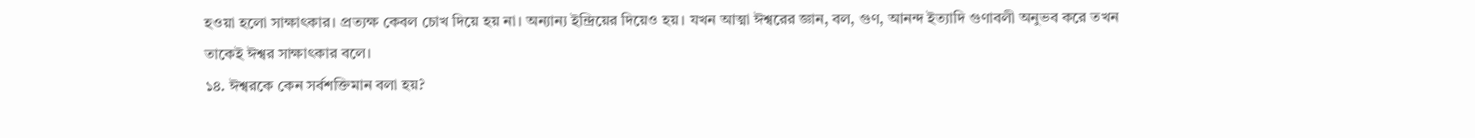হওয়া হলো সাক্ষাৎকার। প্রত্যক্ষ কেবল চোখ দিয়ে হয় না। অন্যান্য ইন্দ্রিয়ের দিয়েও হয়। যখন আত্মা ঈশ্বরের জ্ঞান, বল, গুণ, আনন্দ ইত্যাদি গুণাবলী অনুভব করে তখন তাকেই ঈশ্বর সাক্ষাৎকার বলে।
১৪. ঈশ্বরকে কেন সর্বশক্তিমান বলা হয়?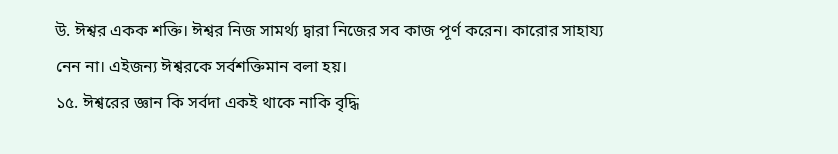উ. ঈশ্বর একক শক্তি। ঈশ্বর নিজ সামর্থ্য দ্বারা নিজের সব কাজ পূর্ণ করেন। কারোর সাহায্য নেন না। এইজন্য ঈশ্বরকে সর্বশক্তিমান বলা হয়।
১৫. ঈশ্বরের জ্ঞান কি সর্বদা একই থাকে নাকি বৃদ্ধি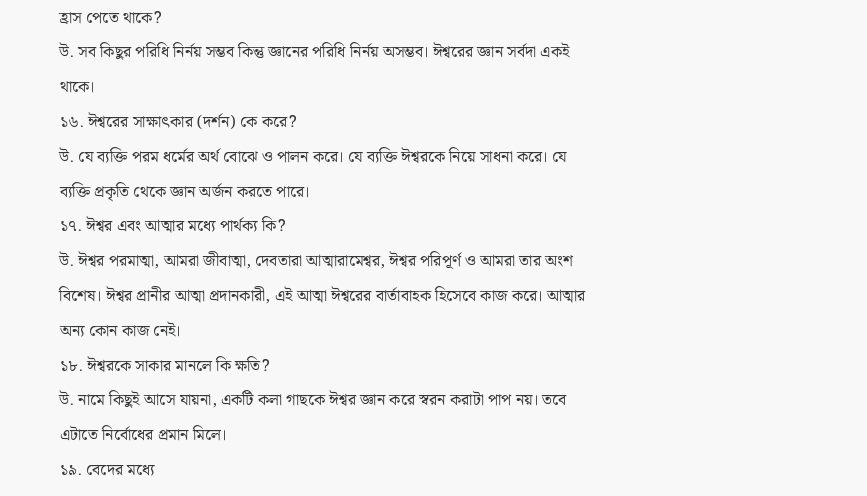হ্রাস পেতে থাকে?
উ. সব কিছুর পরিধি নির্নয় সম্ভব কিন্তু জ্ঞানের পরিধি নির্নয় অসম্ভব। ঈশ্বরের জ্ঞান সর্বদা একই থাকে।
১৬. ঈশ্বরের সাক্ষাৎকার (দর্শন) কে করে?
উ. যে ব্যক্তি পরম ধর্মের অর্থ বোঝে ও পালন করে। যে ব্যক্তি ঈশ্বরকে নিয়ে সাধনা করে। যে ব্যক্তি প্রকৃতি থেকে জ্ঞান অর্জন করতে পারে।
১৭. ঈশ্বর এবং আত্মার মধ্যে পার্থক্য কি?
উ. ঈশ্বর পরমাত্মা, আমরা জীবাত্মা, দেবতারা আত্মারামেশ্বর, ঈশ্বর পরিপূর্ণ ও আমরা তার অংশ বিশেষ। ঈশ্বর প্রানীর আত্মা প্রদানকারী, এই আত্মা ঈশ্বরের বার্তাবাহক হিসেবে কাজ করে। আত্মার অন্য কোন কাজ নেই।
১৮. ঈশ্বরকে সাকার মানলে কি ক্ষতি?
উ. নামে কিছুই আসে যায়না, একটি কলা গাছকে ঈশ্বর জ্ঞান করে স্বরন করাটা পাপ নয়। তবে এটাতে নির্বোধের প্রমান মিলে।
১৯. বেদের মধ্যে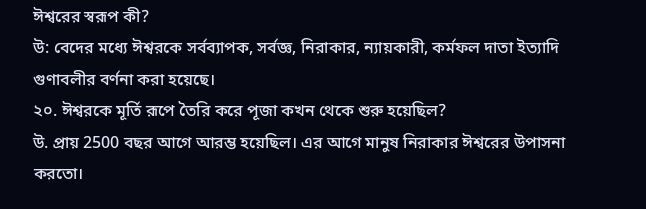ঈশ্বরের স্বরূপ কী?
উ: বেদের মধ্যে ঈশ্বরকে সর্বব্যাপক, সর্বজ্ঞ, নিরাকার, ন্যায়কারী, কর্মফল দাতা ইত্যাদি গুণাবলীর বর্ণনা করা হয়েছে।
২০. ঈশ্বরকে মূর্তি রূপে তৈরি করে পূজা কখন থেকে শুরু হয়েছিল?
উ. প্রায় 2500 বছর আগে আরম্ভ হয়েছিল। এর আগে মানুষ নিরাকার ঈশ্বরের উপাসনা করতো।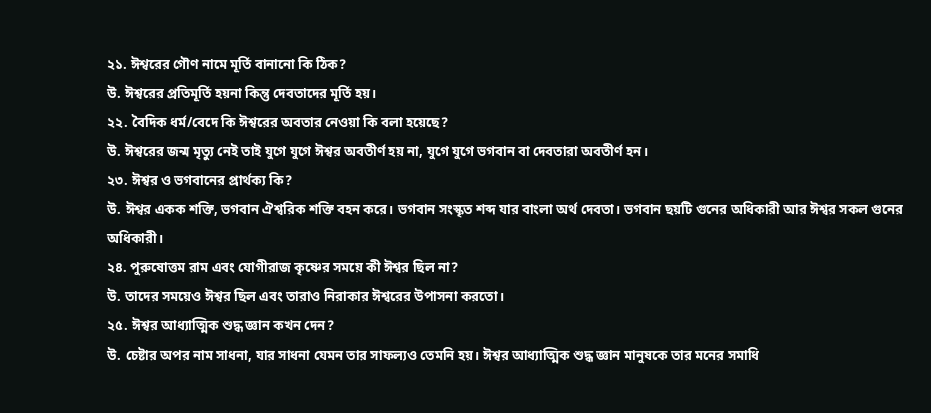২১. ঈশ্বরের গৌণ নামে মূর্তি বানানো কি ঠিক?
উ. ঈশ্বরের প্রতিমূর্তি হয়না কিন্তু দেবতাদের মূর্তি হয়।
২২. বৈদিক ধর্ম/বেদে কি ঈশ্বরের অবতার নেওয়া কি বলা হয়েছে?
উ. ঈশ্বরের জন্ম মৃত্যু নেই তাই যুগে যুগে ঈশ্বর অবতীর্ণ হয় না, যুগে যুগে ভগবান বা দেবতারা অবতীর্ণ হন।
২৩. ঈশ্বর ও ভগবানের প্রার্থক্য কি?
উ. ঈশ্বর একক শক্তি, ভগবান ঐশ্বরিক শক্তি বহন করে। ভগবান সংস্কৃত শব্দ যার বাংলা অর্থ দেবতা। ভগবান ছয়টি গুনের অধিকারী আর ঈশ্বর সকল গুনের অধিকারী।
২৪. পুরুষোত্তম রাম এবং যোগীরাজ কৃষ্ণের সময়ে কী ঈশ্বর ছিল না?
উ. তাদের সময়েও ঈশ্বর ছিল এবং তারাও নিরাকার ঈশ্বরের উপাসনা করতো।
২৫. ঈশ্বর আধ্যাত্মিক শুদ্ধ জ্ঞান কখন দেন?
উ. চেষ্টার অপর নাম সাধনা, যার সাধনা যেমন তার সাফল্যও তেমনি হয়। ঈশ্বর আধ্যাত্মিক শুদ্ধ জ্ঞান মানুষকে তার মনের সমাধি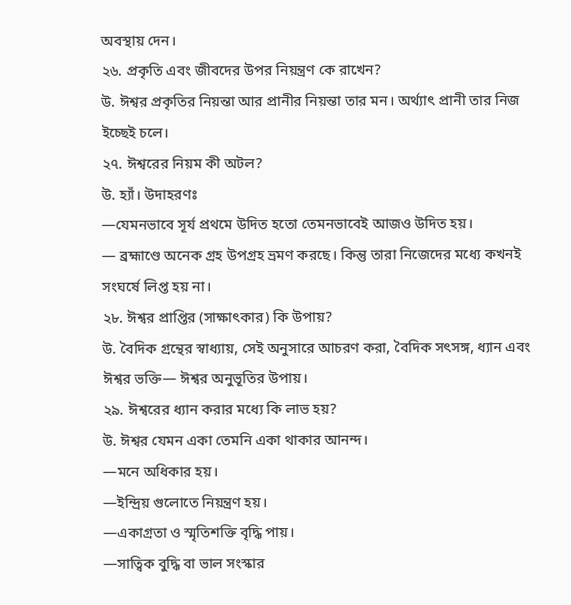অবস্থায় দেন।
২৬. প্রকৃতি এবং জীবদের উপর নিয়ন্ত্রণ কে রাখেন?
উ. ঈশ্বর প্রকৃতির নিয়ন্তা আর প্রানীর নিয়ন্তা তার মন। অর্থ্যাৎ প্রানী তার নিজ ইচ্ছেই চলে।
২৭. ঈশ্বরের নিয়ম কী অটল?
উ. হ্যাঁ। উদাহরণঃ
—যেমনভাবে সূর্য প্রথমে উদিত হতো তেমনভাবেই আজও উদিত হয়।
— ব্রহ্মাণ্ডে অনেক গ্ৰহ উপগ্ৰহ ভ্রমণ করছে। কিন্তু তারা নিজেদের মধ্যে কখনই সংঘর্ষে লিপ্ত হয় না।
২৮. ঈশ্বর প্রাপ্তির (সাক্ষাৎকার) কি উপায়?
উ. বৈদিক গ্ৰন্থের স্বাধ্যায়, সেই অনুসারে আচরণ করা, বৈদিক সৎসঙ্গ, ধ্যান এবং ঈশ্বর ভক্তি— ঈশ্বর অনুভূতির উপায়।
২৯. ঈশ্বরের ধ্যান করার মধ্যে কি লাভ হয়?
উ. ঈশ্বর যেমন একা তেমনি একা থাকার আনন্দ।
—মনে অধিকার হয়।
—ইন্দ্রিয় গুলোতে নিয়ন্ত্রণ হয়।
—একাগ্রতা ও স্মৃতিশক্তি বৃদ্ধি পায়।
—সাত্বিক বুদ্ধি বা ভাল সংস্কার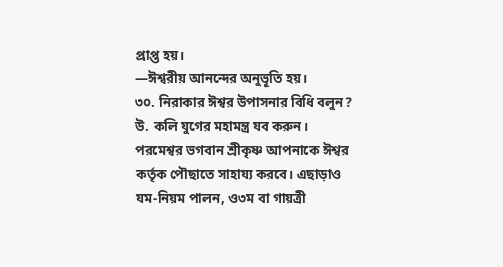প্রাপ্ত হয়।
—ঈশ্বরীয় আনন্দের অনুভূতি হয়।
৩০. নিরাকার ঈশ্বর উপাসনার বিধি বলুন?
উ. কলি যুগের মহামন্ত্র যব করুন। পরমেশ্বর ভগবান শ্রীকৃষ্ণ আপনাকে ঈশ্বর কর্তৃক পৌছাতে সাহায্য করবে। এছাড়াও যম-নিয়ম পালন, ও৩ম বা গায়ত্রী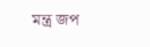মন্ত্র জপ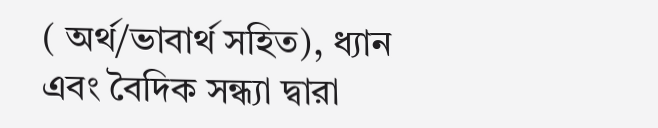( অর্থ/ভাবার্থ সহিত), ধ্যান এবং বৈদিক সন্ধ্যা দ্বারা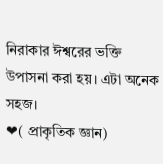নিরাকার ঈশ্বরের ভক্তি উপাসনা করা হয়। এটা অনেক সহজ।
❤( প্রাকৃতিক জ্ঞান)